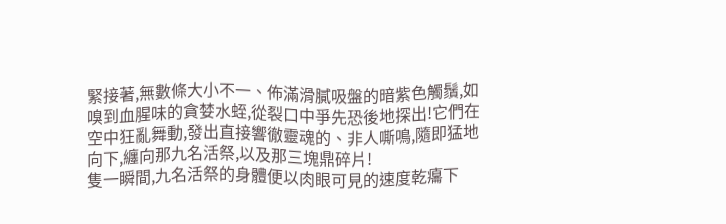緊接著,無數條大小不一、佈滿滑膩吸盤的暗紫色觸鬚,如嗅到血腥味的貪婪水蛭,從裂口中爭先恐後地探出!它們在空中狂亂舞動,發出直接響徹靈魂的、非人嘶鳴,隨即猛地向下,纏向那九名活祭,以及那三塊鼎碎片!
隻一瞬間,九名活祭的身體便以肉眼可見的速度乾癟下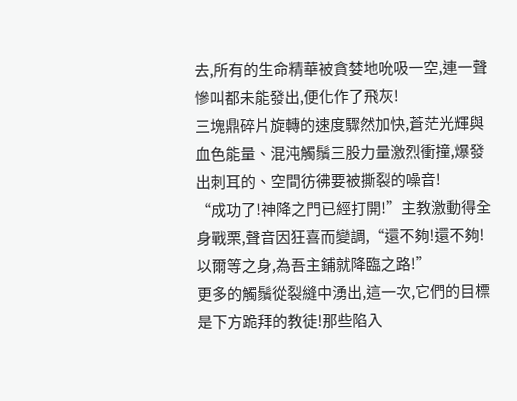去,所有的生命精華被貪婪地吮吸一空,連一聲慘叫都未能發出,便化作了飛灰!
三塊鼎碎片旋轉的速度驟然加快,蒼茫光輝與血色能量、混沌觸鬚三股力量激烈衝撞,爆發出刺耳的、空間彷彿要被撕裂的噪音!
“成功了!神降之門已經打開!”主教激動得全身戰栗,聲音因狂喜而變調,“還不夠!還不夠!以爾等之身,為吾主鋪就降臨之路!”
更多的觸鬚從裂縫中湧出,這一次,它們的目標是下方跪拜的教徒!那些陷入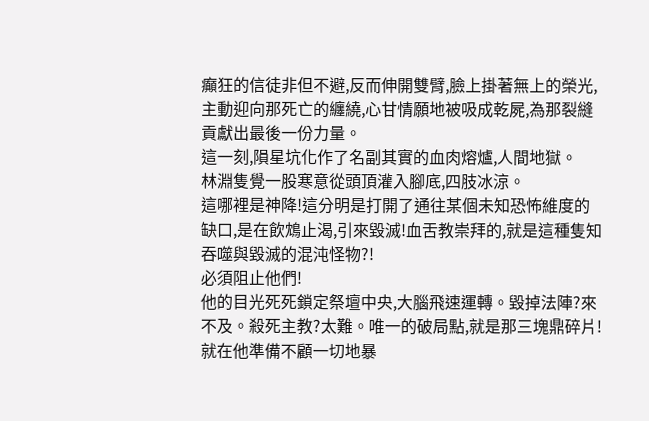癲狂的信徒非但不避,反而伸開雙臂,臉上掛著無上的榮光,主動迎向那死亡的纏繞,心甘情願地被吸成乾屍,為那裂縫貢獻出最後一份力量。
這一刻,隕星坑化作了名副其實的血肉熔爐,人間地獄。
林淵隻覺一股寒意從頭頂灌入腳底,四肢冰涼。
這哪裡是神降!這分明是打開了通往某個未知恐怖維度的缺口,是在飲鴆止渴,引來毀滅!血舌教崇拜的,就是這種隻知吞噬與毀滅的混沌怪物?!
必須阻止他們!
他的目光死死鎖定祭壇中央,大腦飛速運轉。毀掉法陣?來不及。殺死主教?太難。唯一的破局點,就是那三塊鼎碎片!
就在他準備不顧一切地暴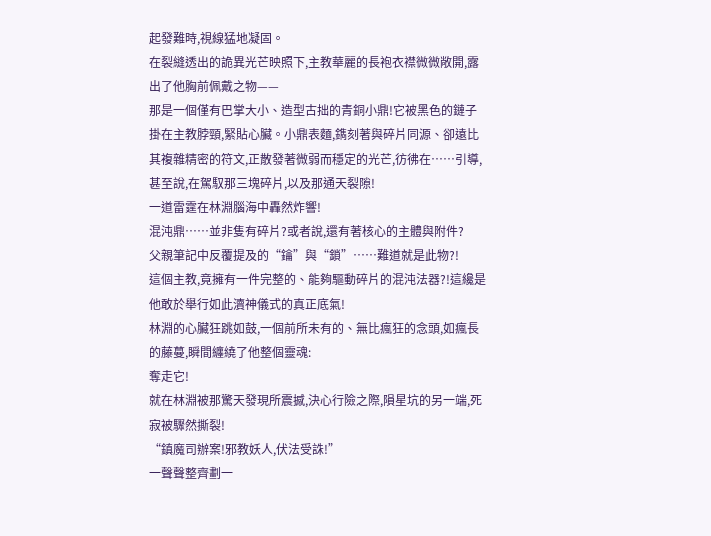起發難時,視線猛地凝固。
在裂縫透出的詭異光芒映照下,主教華麗的長袍衣襟微微敞開,露出了他胸前佩戴之物——
那是一個僅有巴掌大小、造型古拙的青銅小鼎!它被黑色的鏈子掛在主教脖頸,緊貼心臟。小鼎表麵,鐫刻著與碎片同源、卻遠比其複雜精密的符文,正散發著微弱而穩定的光芒,彷彿在……引導,甚至說,在駕馭那三塊碎片,以及那通天裂隙!
一道雷霆在林淵腦海中轟然炸響!
混沌鼎……並非隻有碎片?或者說,還有著核心的主體與附件?
父親筆記中反覆提及的“鑰”與“鎖”……難道就是此物?!
這個主教,竟擁有一件完整的、能夠驅動碎片的混沌法器?!這纔是他敢於舉行如此瀆神儀式的真正底氣!
林淵的心臟狂跳如鼓,一個前所未有的、無比瘋狂的念頭,如瘋長的藤蔓,瞬間纏繞了他整個靈魂:
奪走它!
就在林淵被那驚天發現所震撼,決心行險之際,隕星坑的另一端,死寂被驟然撕裂!
“鎮魔司辦案!邪教妖人,伏法受誅!”
一聲聲整齊劃一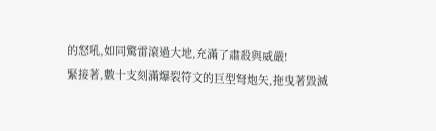的怒吼,如同驚雷滾過大地,充滿了肅殺與威嚴!
緊接著,數十支刻滿爆裂符文的巨型弩炮矢,拖曳著毀滅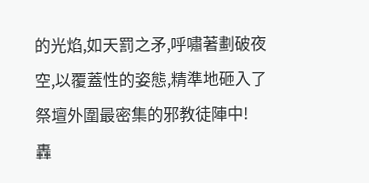的光焰,如天罰之矛,呼嘯著劃破夜空,以覆蓋性的姿態,精準地砸入了祭壇外圍最密集的邪教徒陣中!
轟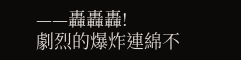——轟轟轟!
劇烈的爆炸連綿不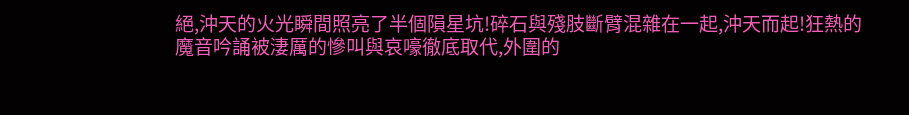絕,沖天的火光瞬間照亮了半個隕星坑!碎石與殘肢斷臂混雜在一起,沖天而起!狂熱的魔音吟誦被淒厲的慘叫與哀嚎徹底取代,外圍的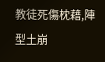教徒死傷枕藉,陣型土崩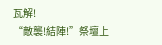瓦解!
“敵襲!結陣!”祭壇上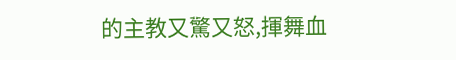的主教又驚又怒,揮舞血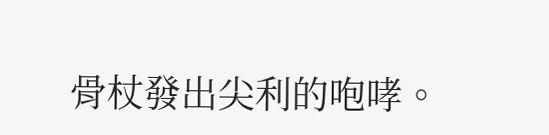骨杖發出尖利的咆哮。